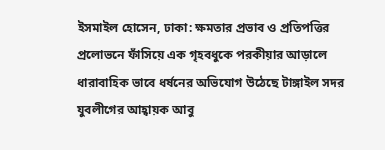ইসমাইল হোসেন, ঢাকা: ক্ষমতার প্রভাব ও প্রতিপত্তির প্রলোভনে ফাঁসিয়ে এক গৃহবধুকে পরকীয়ার আড়ালে ধারাবাহিক ভাবে ধর্ষনের অভিযোগ উঠেছে টাঙ্গাইল সদর যুবলীগের আহ্বায়ক আবু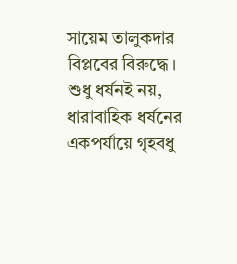সায়েম তালুকদার বিপ্লবের বিরুদ্ধে। শুধু ধর্ষনই নয়, ধারাবাহিক ধর্ষনের একপর্যায়ে গৃহবধু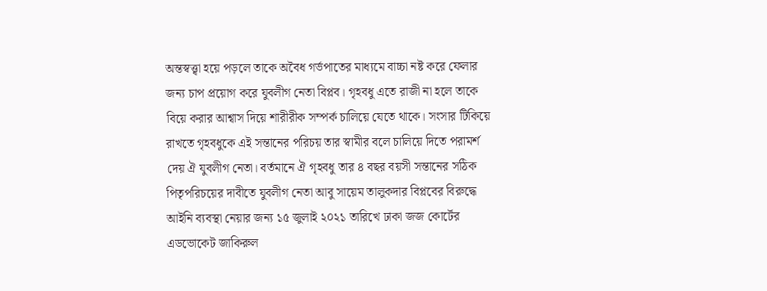অন্তস্বত্ত্বা হয়ে পড়লে তাকে অবৈধ গর্ভপাতের মাধ্যমে বাচ্চা নষ্ট করে ফেলার জন্য চাপ প্রয়োগ করে যুবলীগ নেতা বিপ্লব। গৃহবধু এতে রাজী না হলে তাকে বিয়ে করার আশ্বাস দিয়ে শারীরীক সম্পর্ক চালিয়ে যেতে থাকে। সংসার টিকিয়ে রাখতে গৃহবধুকে এই সন্তানের পরিচয় তার স্বামীর বলে চালিয়ে দিতে পরামর্শ দেয় ঐ যুবলীগ নেতা। বর্তমানে ঐ গৃহবধু তার ৪ বছর বয়সী সন্তানের সঠিক পিতৃপরিচয়ের দাবীতে যুবলীগ নেতা আবু সায়েম তালুকদার বিপ্লবের বিরুদ্ধে আইনি ব্যবস্থা নেয়ার জন্য ১৫ জুলাই ২০২১ তারিখে ঢাকা জজ কোর্টের এডভোকেট জাকিরুল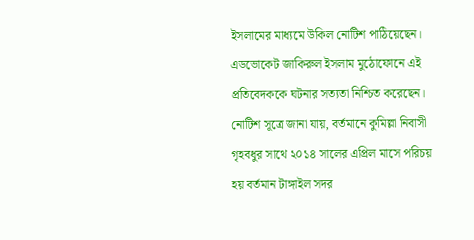ইসলামের মাধ্যমে উকিল নোটিশ পাঠিয়েছেন। এডভোকেট জাকিরুল ইসলাম মুঠোফোনে এই প্রতিবেদককে ঘটনার সত্যতা নিশ্চিত করেছেন।
নোটিশ সূত্রে জানা যায়, বর্তমানে কুমিল্লা নিবাসী গৃহবধুর সাথে ২০১৪ সালের এপ্রিল মাসে পরিচয় হয় বর্তমান টাঙ্গাইল সদর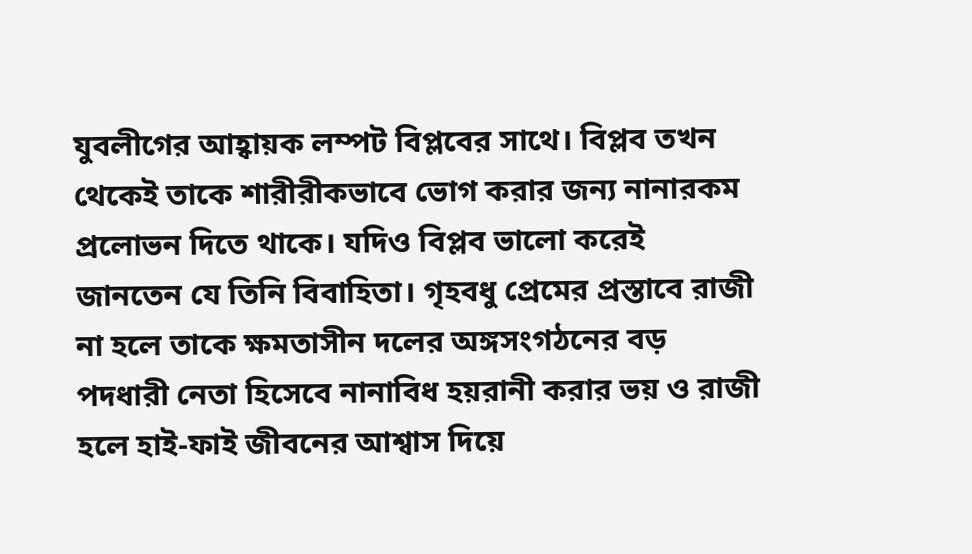যুবলীগের আহ্বায়ক লম্পট বিপ্লবের সাথে। বিপ্লব তখন থেকেই তাকে শারীরীকভাবে ভোগ করার জন্য নানারকম প্রলোভন দিতে থাকে। যদিও বিপ্লব ভালো করেই জানতেন যে তিনি বিবাহিতা। গৃহবধু প্রেমের প্রস্তাবে রাজী না হলে তাকে ক্ষমতাসীন দলের অঙ্গসংগঠনের বড় পদধারী নেতা হিসেবে নানাবিধ হয়রানী করার ভয় ও রাজী হলে হাই-ফাই জীবনের আশ্বাস দিয়ে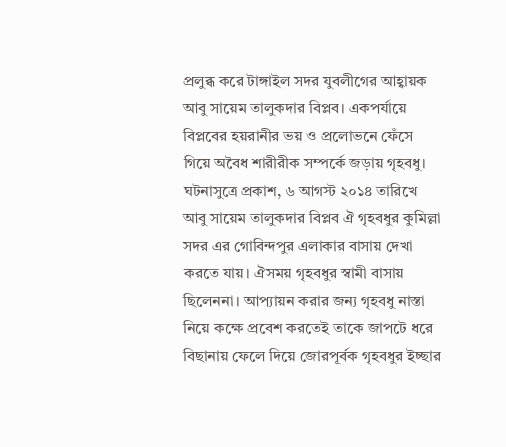প্রলুব্ধ করে টাঙ্গাইল সদর যুবলীগের আহ্বায়ক আবু সায়েম তালুকদার বিপ্লব। একপর্যায়ে বিপ্লবের হয়রানীর ভয় ও প্রলোভনে ফেঁসে গিয়ে অবৈধ শারীরীক সম্পর্কে জড়ায় গৃহবধু।
ঘটনাসুত্রে প্রকাশ, ৬ আগস্ট ২০১৪ তারিখে আবু সায়েম তালুকদার বিপ্লব ঐ গৃহবধুর কুমিল্লা সদর এর গোবিন্দপুর এলাকার বাসায় দেখা করতে যায়। ঐসময় গৃহবধুর স্বামী বাসায় ছিলেননা। আপ্যায়ন করার জন্য গৃহবধু নাস্তা নিয়ে কক্ষে প্রবেশ করতেই তাকে জাপটে ধরে বিছানায় ফেলে দিয়ে জোরপূর্বক গৃহবধুর ইচ্ছার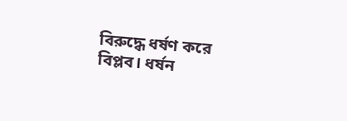বিরুদ্ধে ধর্ষণ করে বিপ্লব। ধর্ষন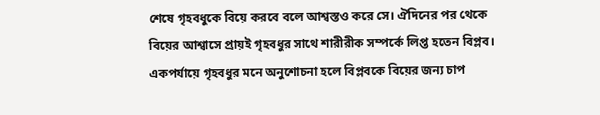শেষে গৃহবধুকে বিয়ে করবে বলে আশ্বস্তও করে সে। ঐদিনের পর থেকে বিয়ের আশ্বাসে প্রায়ই গৃহবধুর সাথে শারীরীক সম্পর্কে লিপ্ত হতেন বিপ্লব। একপর্যায়ে গৃহবধুর মনে অনুশোচনা হলে বিপ্লবকে বিয়ের জন্য চাপ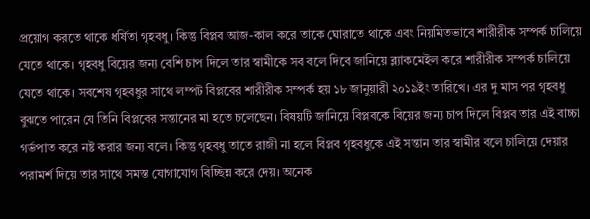প্রয়োগ করতে থাকে ধর্ষিতা গৃহবধু। কিন্তু বিপ্লব আজ-কাল করে তাকে ঘোরাতে থাকে এবং নিয়মিতভাবে শারীরীক সম্পর্ক চালিয়ে যেতে থাকে। গৃহবধু বিয়ের জন্য বেশি চাপ দিলে তার স্বামীকে সব বলে দিবে জানিয়ে ব্ল্যাকমেইল করে শারীরীক সম্পর্ক চালিয়ে যেতে থাকে। সবশেষ গৃহবধুর সাথে লম্পট বিপ্লবের শারীরীক সম্পর্ক হয় ১৮ জানুয়ারী ২০১৯ইং তারিখে। এর দু মাস পর গৃহবধু বুঝতে পারেন যে তিনি বিপ্লবের সন্তানের মা হতে চলেছেন। বিষয়টি জানিয়ে বিপ্লবকে বিয়ের জন্য চাপ দিলে বিপ্লব তার এই বাচ্চা গর্ভপাত করে নষ্ট করার জন্য বলে। কিন্তু গৃহবধু তাতে রাজী না হলে বিপ্লব গৃহবধুকে এই সন্তান তার স্বামীর বলে চালিয়ে দেয়ার পরামর্শ দিয়ে তার সাথে সমস্ত যোগাযোগ বিচ্ছিন্ন করে দেয়। অনেক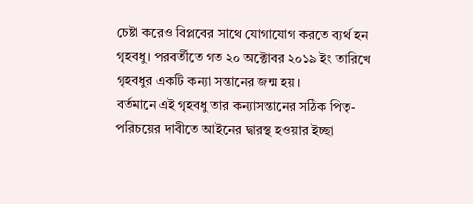চেষ্টা করেও বিপ্লবের সাথে যোগাযোগ করতে ব্যর্থ হন গৃহবধু। পরবর্তীতে গত ২০ অক্টোবর ২০১৯ ইং তারিখে গৃহবধুর একটি কন্যা সন্তানের জন্ম হয়।
বর্তমানে এই গৃহবধু তার কন্যাসন্তানের সঠিক পিতৃ-পরিচয়ের দাবীতে আইনের দ্বারস্থ হওয়ার ইচ্ছা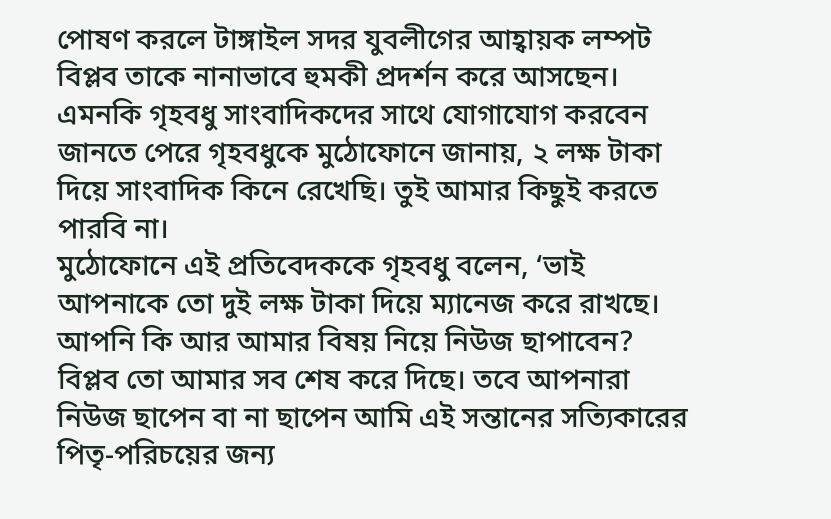পোষণ করলে টাঙ্গাইল সদর যুবলীগের আহ্বায়ক লম্পট বিপ্লব তাকে নানাভাবে হুমকী প্রদর্শন করে আসছেন। এমনকি গৃহবধু সাংবাদিকদের সাথে যোগাযোগ করবেন জানতে পেরে গৃহবধুকে মুঠোফোনে জানায়, ২ লক্ষ টাকা দিয়ে সাংবাদিক কিনে রেখেছি। তুই আমার কিছুই করতে পারবি না।
মুঠোফোনে এই প্রতিবেদককে গৃহবধু বলেন, ‘ভাই আপনাকে তো দুই লক্ষ টাকা দিয়ে ম্যানেজ করে রাখছে। আপনি কি আর আমার বিষয় নিয়ে নিউজ ছাপাবেন? বিপ্লব তো আমার সব শেষ করে দিছে। তবে আপনারা নিউজ ছাপেন বা না ছাপেন আমি এই সন্তানের সত্যিকারের পিতৃ-পরিচয়ের জন্য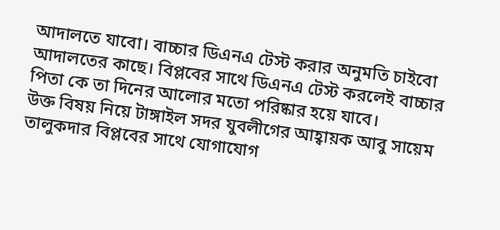আদালতে যাবো। বাচ্চার ডিএনএ টেস্ট করার অনুমতি চাইবো আদালতের কাছে। বিপ্লবের সাথে ডিএনএ টেস্ট করলেই বাচ্চার পিতা কে তা দিনের আলোর মতো পরিষ্কার হয়ে যাবে।
উক্ত বিষয় নিয়ে টাঙ্গাইল সদর যুবলীগের আহ্বায়ক আবু সায়েম তালুকদার বিপ্লবের সাথে যোগাযোগ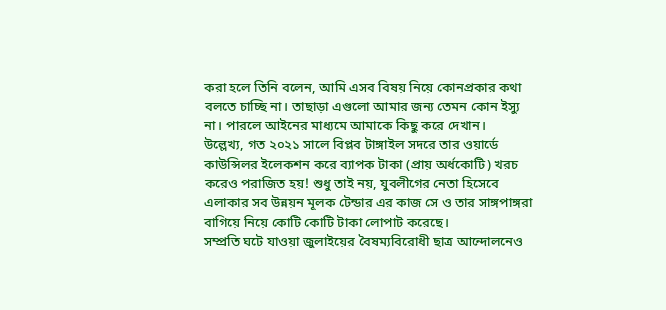করা হলে তিনি বলেন, আমি এসব বিষয় নিয়ে কোনপ্রকার কথা বলতে চাচ্ছি না। তাছাড়া এগুলো আমার জন্য তেমন কোন ইস্যু না। পারলে আইনের মাধ্যমে আমাকে কিছু করে দেখান।
উল্লেখ্য, গত ২০২১ সালে বিপ্লব টাঙ্গাইল সদরে তার ওয়ার্ডে কাউন্সিলর ইলেকশন করে ব্যাপক টাকা (প্রায় অর্ধকোটি) খরচ করেও পরাজিত হয়! শুধু তাই নয়, যুবলীগের নেতা হিসেবে এলাকার সব উন্নয়ন মূলক টেন্ডার এর কাজ সে ও তার সাঙ্গপাঙ্গরা বাগিয়ে নিয়ে কোটি কোটি টাকা লোপাট করেছে।
সম্প্রতি ঘটে যাওয়া জুলাইয়ের বৈষম্যবিরোধী ছাত্র আন্দোলনেও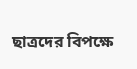ছাত্রদের বিপক্ষে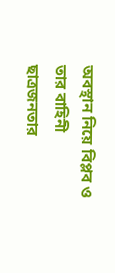অবস্থান নিয়ে বিপ্লব ও তার বাহিনী ছাত্রজনতার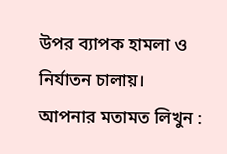উপর ব্যাপক হামলা ও নির্যাতন চালায়।
আপনার মতামত লিখুন :